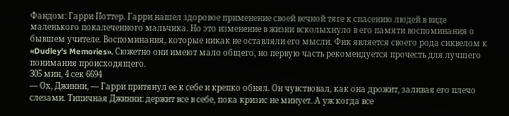Фандом: Гарри Поттер. Гарри нашел здоровое применение своей вечной тяге к спасению людей в виде маленького покалеченного мальчика. Но это изменение в жизни всколыхнуло в его памяти воспоминания о бывшем учителе. Воспоминания, которые никак не оставляли его мысли. Фик является своего рода сиквелом к «Dudley's Memories». Сюжетно они имеют мало общего, но первую часть рекомендуется прочесть для лучшего понимания происходящего.
305 мин, 4 сек 6694
— Ох, Джинни, — Гарри притянул ее к себе и крепко обнял. Он чувствовал, как она дрожит, заливая его плечо слезами. Типичная Джинни: держит все в себе, пока кризис не минует. А уж когда все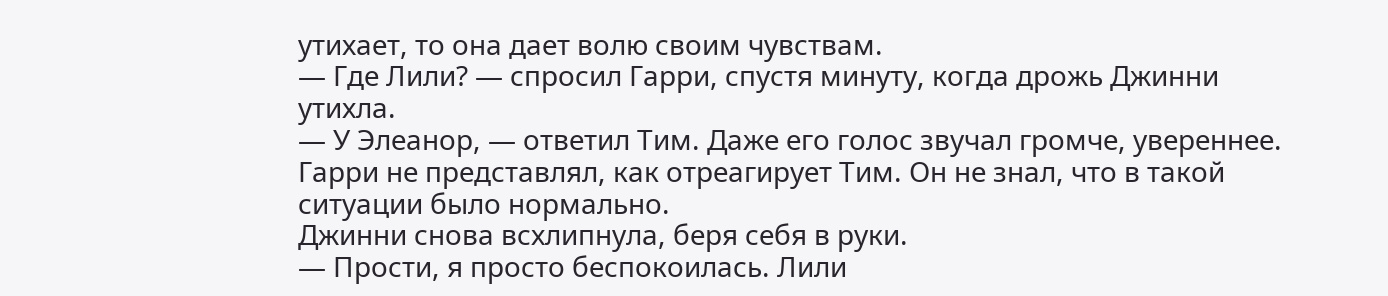утихает, то она дает волю своим чувствам.
— Где Лили? — спросил Гарри, спустя минуту, когда дрожь Джинни утихла.
— У Элеанор, — ответил Тим. Даже его голос звучал громче, увереннее.
Гарри не представлял, как отреагирует Тим. Он не знал, что в такой ситуации было нормально.
Джинни снова всхлипнула, беря себя в руки.
— Прости, я просто беспокоилась. Лили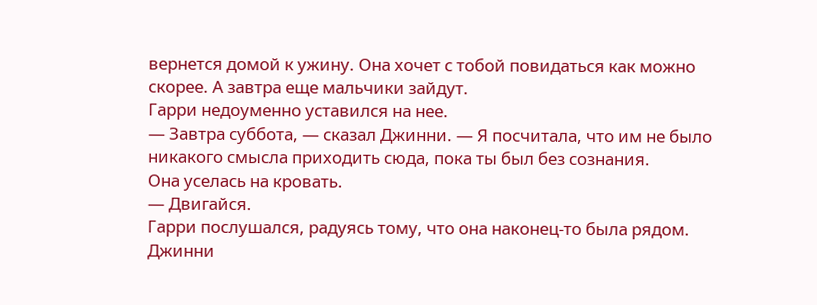вернется домой к ужину. Она хочет с тобой повидаться как можно скорее. А завтра еще мальчики зайдут.
Гарри недоуменно уставился на нее.
— Завтра суббота, — сказал Джинни. — Я посчитала, что им не было никакого смысла приходить сюда, пока ты был без сознания.
Она уселась на кровать.
— Двигайся.
Гарри послушался, радуясь тому, что она наконец-то была рядом.
Джинни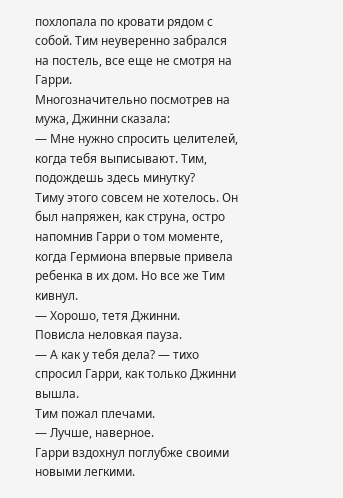похлопала по кровати рядом с собой. Тим неуверенно забрался на постель, все еще не смотря на Гарри.
Многозначительно посмотрев на мужа, Джинни сказала:
— Мне нужно спросить целителей, когда тебя выписывают. Тим, подождешь здесь минутку?
Тиму этого совсем не хотелось. Он был напряжен, как струна, остро напомнив Гарри о том моменте, когда Гермиона впервые привела ребенка в их дом. Но все же Тим кивнул.
— Хорошо, тетя Джинни.
Повисла неловкая пауза.
— А как у тебя дела? — тихо спросил Гарри, как только Джинни вышла.
Тим пожал плечами.
— Лучше, наверное.
Гарри вздохнул поглубже своими новыми легкими.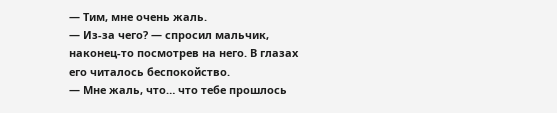— Тим, мне очень жаль.
— Из-за чего? — спросил мальчик, наконец-то посмотрев на него. В глазах его читалось беспокойство.
— Мне жаль, что… что тебе прошлось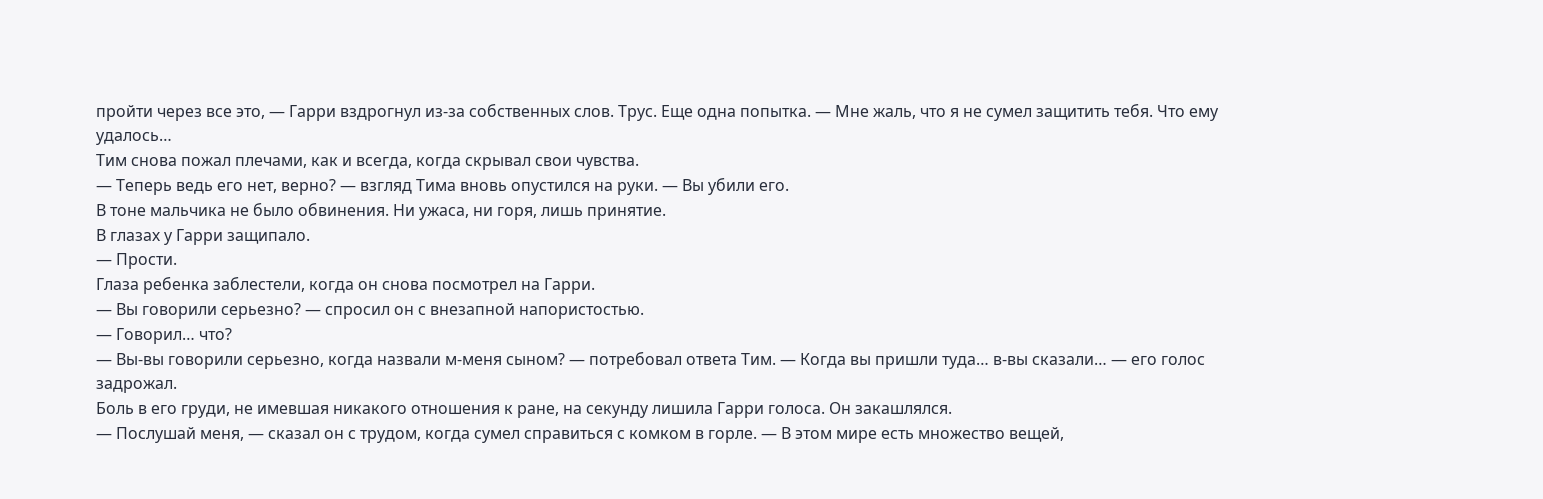пройти через все это, — Гарри вздрогнул из-за собственных слов. Трус. Еще одна попытка. — Мне жаль, что я не сумел защитить тебя. Что ему удалось…
Тим снова пожал плечами, как и всегда, когда скрывал свои чувства.
— Теперь ведь его нет, верно? — взгляд Тима вновь опустился на руки. — Вы убили его.
В тоне мальчика не было обвинения. Ни ужаса, ни горя, лишь принятие.
В глазах у Гарри защипало.
— Прости.
Глаза ребенка заблестели, когда он снова посмотрел на Гарри.
— Вы говорили серьезно? — спросил он с внезапной напористостью.
— Говорил… что?
— Вы-вы говорили серьезно, когда назвали м-меня сыном? — потребовал ответа Тим. — Когда вы пришли туда… в-вы сказали… — его голос задрожал.
Боль в его груди, не имевшая никакого отношения к ране, на секунду лишила Гарри голоса. Он закашлялся.
— Послушай меня, — сказал он с трудом, когда сумел справиться с комком в горле. — В этом мире есть множество вещей,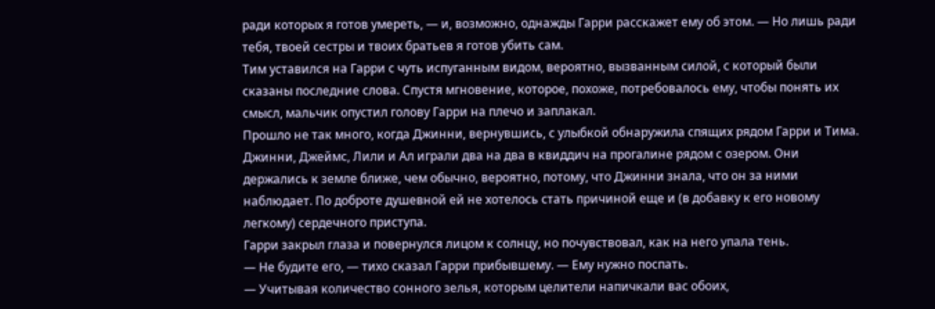ради которых я готов умереть, — и, возможно, однажды Гарри расскажет ему об этом. — Но лишь ради тебя, твоей сестры и твоих братьев я готов убить сам.
Тим уставился на Гарри с чуть испуганным видом, вероятно, вызванным силой, с который были сказаны последние слова. Спустя мгновение, которое, похоже, потребовалось ему, чтобы понять их смысл, мальчик опустил голову Гарри на плечо и заплакал.
Прошло не так много, когда Джинни, вернувшись, с улыбкой обнаружила спящих рядом Гарри и Тима.
Джинни, Джеймс, Лили и Ал играли два на два в квиддич на прогалине рядом с озером. Они держались к земле ближе, чем обычно, вероятно, потому, что Джинни знала, что он за ними наблюдает. По доброте душевной ей не хотелось стать причиной еще и (в добавку к его новому легкому) сердечного приступа.
Гарри закрыл глаза и повернулся лицом к солнцу, но почувствовал, как на него упала тень.
— Не будите его, — тихо сказал Гарри прибывшему. — Ему нужно поспать.
— Учитывая количество сонного зелья, которым целители напичкали вас обоих,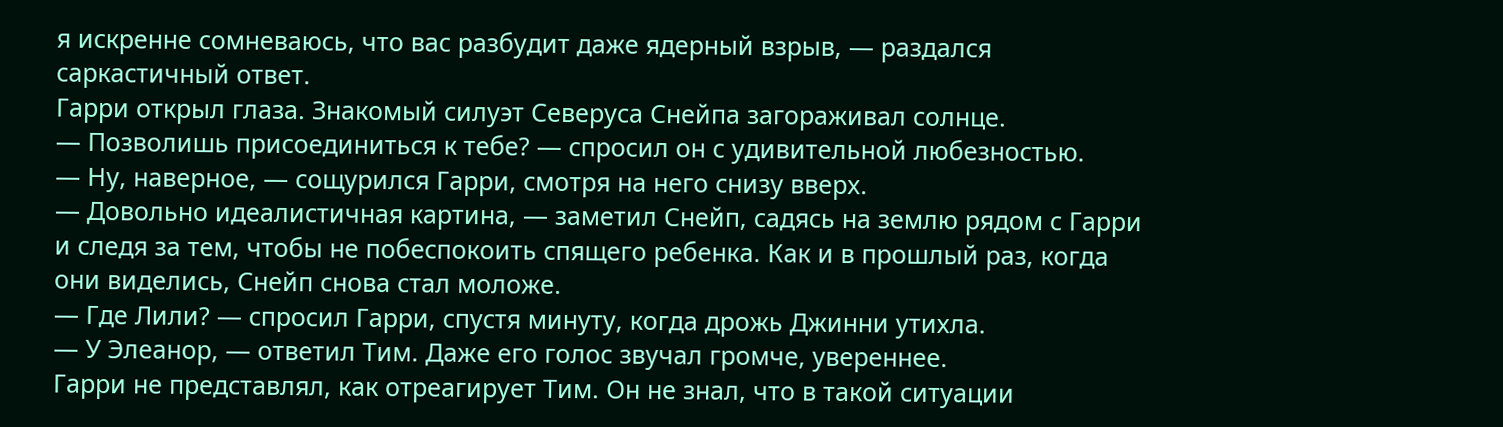я искренне сомневаюсь, что вас разбудит даже ядерный взрыв, — раздался саркастичный ответ.
Гарри открыл глаза. Знакомый силуэт Северуса Снейпа загораживал солнце.
— Позволишь присоединиться к тебе? — спросил он с удивительной любезностью.
— Ну, наверное, — сощурился Гарри, смотря на него снизу вверх.
— Довольно идеалистичная картина, — заметил Снейп, садясь на землю рядом с Гарри и следя за тем, чтобы не побеспокоить спящего ребенка. Как и в прошлый раз, когда они виделись, Снейп снова стал моложе.
— Где Лили? — спросил Гарри, спустя минуту, когда дрожь Джинни утихла.
— У Элеанор, — ответил Тим. Даже его голос звучал громче, увереннее.
Гарри не представлял, как отреагирует Тим. Он не знал, что в такой ситуации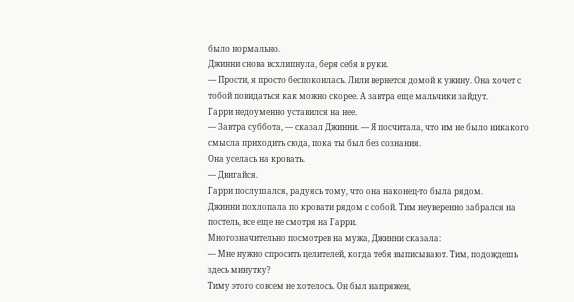было нормально.
Джинни снова всхлипнула, беря себя в руки.
— Прости, я просто беспокоилась. Лили вернется домой к ужину. Она хочет с тобой повидаться как можно скорее. А завтра еще мальчики зайдут.
Гарри недоуменно уставился на нее.
— Завтра суббота, — сказал Джинни. — Я посчитала, что им не было никакого смысла приходить сюда, пока ты был без сознания.
Она уселась на кровать.
— Двигайся.
Гарри послушался, радуясь тому, что она наконец-то была рядом.
Джинни похлопала по кровати рядом с собой. Тим неуверенно забрался на постель, все еще не смотря на Гарри.
Многозначительно посмотрев на мужа, Джинни сказала:
— Мне нужно спросить целителей, когда тебя выписывают. Тим, подождешь здесь минутку?
Тиму этого совсем не хотелось. Он был напряжен,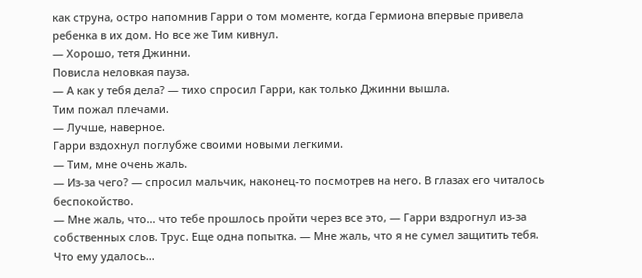как струна, остро напомнив Гарри о том моменте, когда Гермиона впервые привела ребенка в их дом. Но все же Тим кивнул.
— Хорошо, тетя Джинни.
Повисла неловкая пауза.
— А как у тебя дела? — тихо спросил Гарри, как только Джинни вышла.
Тим пожал плечами.
— Лучше, наверное.
Гарри вздохнул поглубже своими новыми легкими.
— Тим, мне очень жаль.
— Из-за чего? — спросил мальчик, наконец-то посмотрев на него. В глазах его читалось беспокойство.
— Мне жаль, что… что тебе прошлось пройти через все это, — Гарри вздрогнул из-за собственных слов. Трус. Еще одна попытка. — Мне жаль, что я не сумел защитить тебя. Что ему удалось…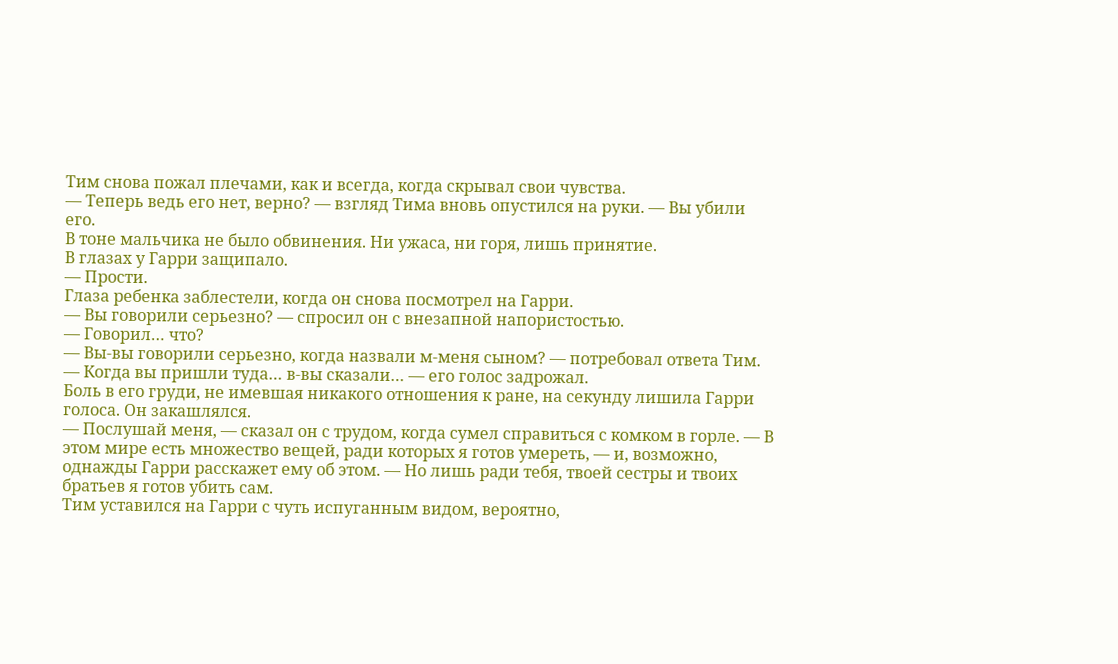Тим снова пожал плечами, как и всегда, когда скрывал свои чувства.
— Теперь ведь его нет, верно? — взгляд Тима вновь опустился на руки. — Вы убили его.
В тоне мальчика не было обвинения. Ни ужаса, ни горя, лишь принятие.
В глазах у Гарри защипало.
— Прости.
Глаза ребенка заблестели, когда он снова посмотрел на Гарри.
— Вы говорили серьезно? — спросил он с внезапной напористостью.
— Говорил… что?
— Вы-вы говорили серьезно, когда назвали м-меня сыном? — потребовал ответа Тим. — Когда вы пришли туда… в-вы сказали… — его голос задрожал.
Боль в его груди, не имевшая никакого отношения к ране, на секунду лишила Гарри голоса. Он закашлялся.
— Послушай меня, — сказал он с трудом, когда сумел справиться с комком в горле. — В этом мире есть множество вещей, ради которых я готов умереть, — и, возможно, однажды Гарри расскажет ему об этом. — Но лишь ради тебя, твоей сестры и твоих братьев я готов убить сам.
Тим уставился на Гарри с чуть испуганным видом, вероятно,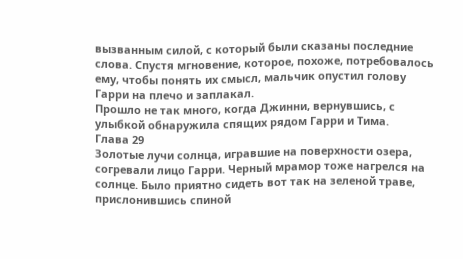вызванным силой, с который были сказаны последние слова. Спустя мгновение, которое, похоже, потребовалось ему, чтобы понять их смысл, мальчик опустил голову Гарри на плечо и заплакал.
Прошло не так много, когда Джинни, вернувшись, с улыбкой обнаружила спящих рядом Гарри и Тима.
Глава 29
Золотые лучи солнца, игравшие на поверхности озера, согревали лицо Гарри. Черный мрамор тоже нагрелся на солнце. Было приятно сидеть вот так на зеленой траве, прислонившись спиной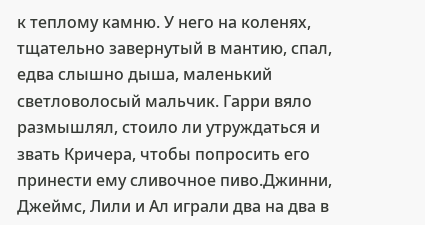к теплому камню. У него на коленях, тщательно завернутый в мантию, спал, едва слышно дыша, маленький светловолосый мальчик. Гарри вяло размышлял, стоило ли утруждаться и звать Кричера, чтобы попросить его принести ему сливочное пиво.Джинни, Джеймс, Лили и Ал играли два на два в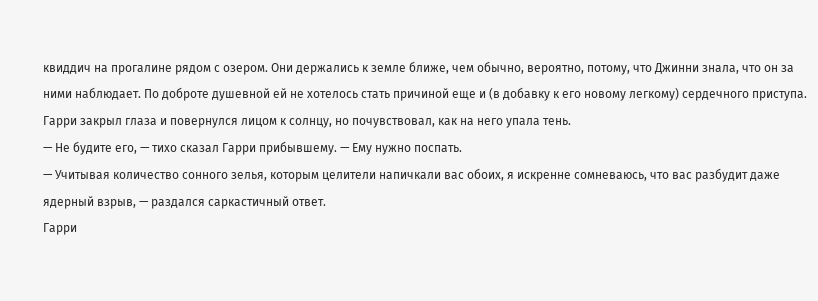квиддич на прогалине рядом с озером. Они держались к земле ближе, чем обычно, вероятно, потому, что Джинни знала, что он за ними наблюдает. По доброте душевной ей не хотелось стать причиной еще и (в добавку к его новому легкому) сердечного приступа.
Гарри закрыл глаза и повернулся лицом к солнцу, но почувствовал, как на него упала тень.
— Не будите его, — тихо сказал Гарри прибывшему. — Ему нужно поспать.
— Учитывая количество сонного зелья, которым целители напичкали вас обоих, я искренне сомневаюсь, что вас разбудит даже ядерный взрыв, — раздался саркастичный ответ.
Гарри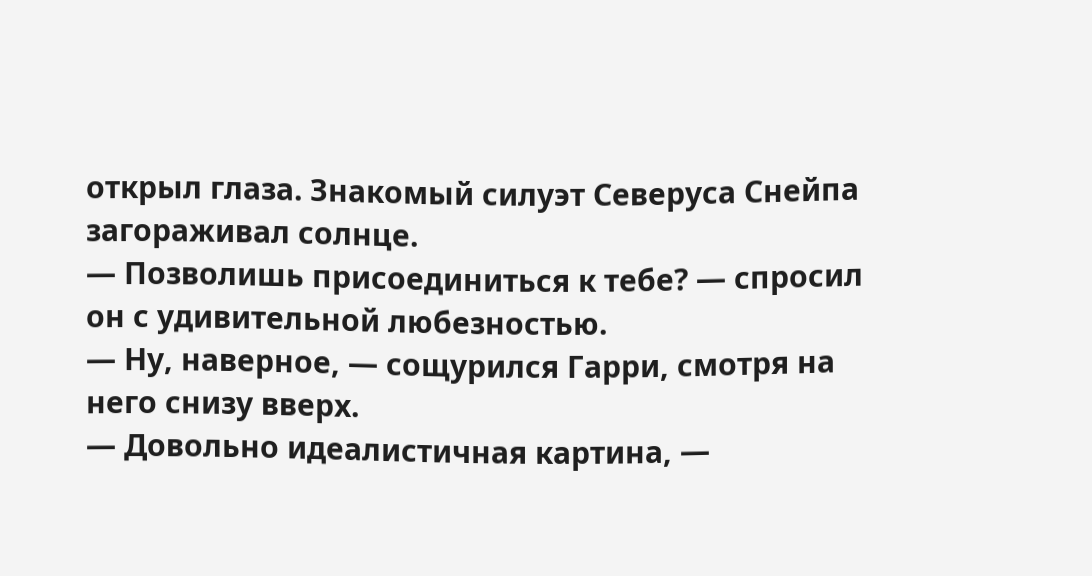открыл глаза. Знакомый силуэт Северуса Снейпа загораживал солнце.
— Позволишь присоединиться к тебе? — спросил он с удивительной любезностью.
— Ну, наверное, — сощурился Гарри, смотря на него снизу вверх.
— Довольно идеалистичная картина, —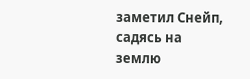заметил Снейп, садясь на землю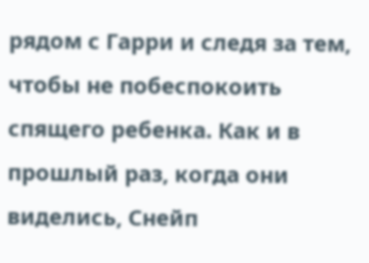рядом с Гарри и следя за тем, чтобы не побеспокоить спящего ребенка. Как и в прошлый раз, когда они виделись, Снейп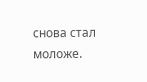снова стал моложе.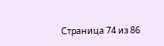Страница 74 из 86